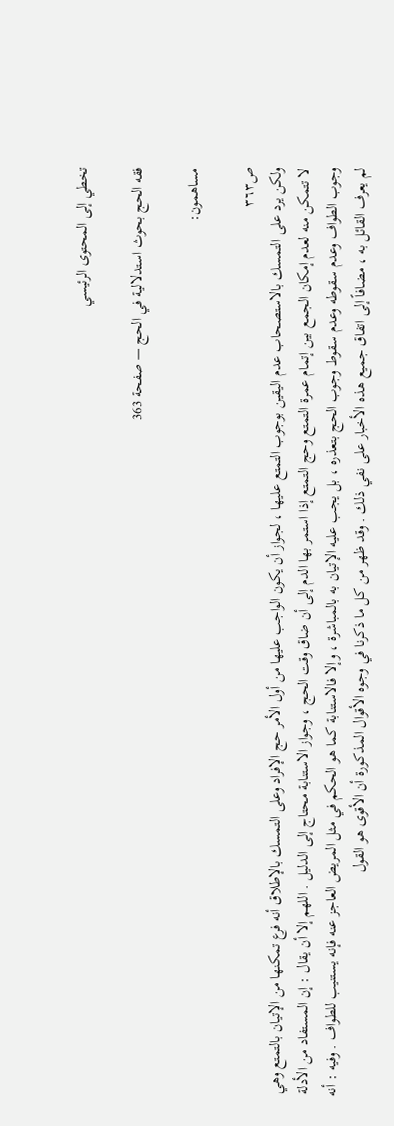تخطي إلى المحتوى الرئيسي

فقه الحج بحوث استدلالية في الحج — صفحة 363

مساهمون:

ص٣٦٣
ولكن يرد على التمسك بالاستصحاب عدم اليقين بوجوب التمتع عليها ، لجواز أن يكون الواجب عليها من أول الأمر حج الإفراد وعلى التمسك بالإطلاق أنه فرع تمكنها من الإتيان بالتمتع وهي لا تتمكن منه لعدم إمكان الجمع بين إتمام عمرة التمتع وحج التمتع إذا استمر بها الدم إلى أن ضاق وقت الحج ، وجواز الاستنابة محتاج إلى الدليل . اللهم إلا أن يقال : إن المستفاد من الأدلة وجوب الطواف وعدم سقوطه وعدم سقوط وجوب الحج بتعذره ، بل يجب عليه الإتيان به بالمباشرة ، وإلا فالاستنابة كما هو الحكم في مثل المريض العاجز عنه فإنه يستنيب للطواف . وفيه : أنه لم يعرف القائل به ، مضافاً إلى اتفاق جميع هذه الأخبار على نفي ذلك . وقد ظهر من كل ما ذكرنا في وجوه الأقوال المذكورة أن الأقوى هو القول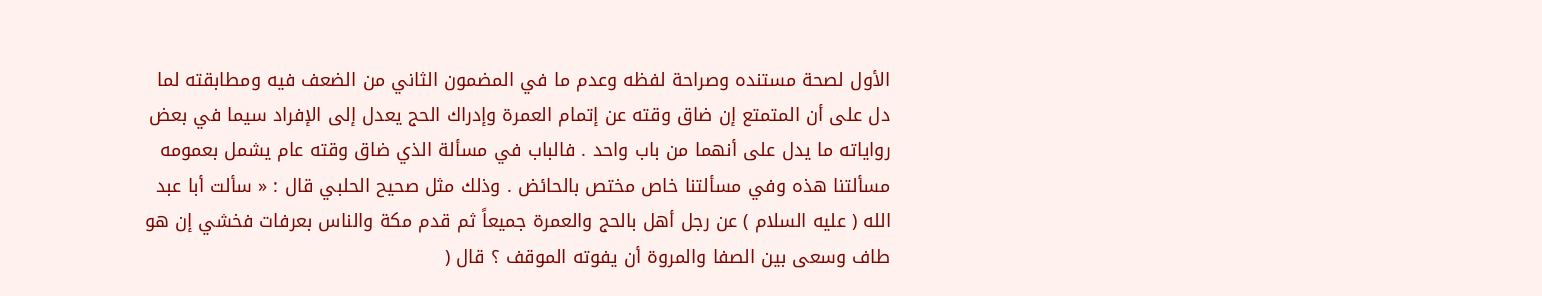الأول لصحة مستنده وصراحة لفظه وعدم ما في المضمون الثاني من الضعف فيه ومطابقته لما دل على أن المتمتع إن ضاق وقته عن إتمام العمرة وإدراك الحج يعدل إلى الإفراد سيما في بعض رواياته ما يدل على أنهما من باب واحد . فالباب في مسألة الذي ضاق وقته عام يشمل بعمومه مسألتنا هذه وفي مسألتنا خاص مختص بالحائض . وذلك مثل صحيح الحلبي قال : « سألت أبا عبد الله ( عليه السلام ) عن رجل أهل بالحج والعمرة جميعاً ثم قدم مكة والناس بعرفات فخشي إن هو طاف وسعى بين الصفا والمروة أن يفوته الموقف ؟ قال (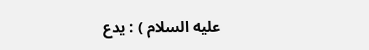عليه السلام ) : يدع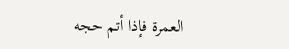العمرة فإذا أتم حجه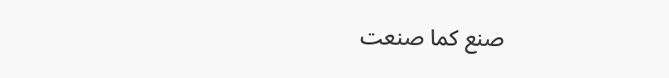صنع كما صنعت